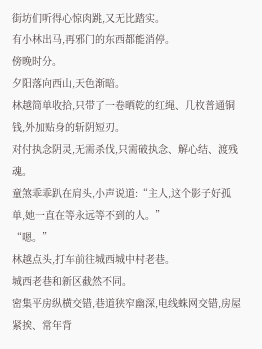街坊们听得心惊肉跳,又无比踏实。
有小林出马,再邪门的东西都能消停。
傍晚时分。
夕阳落向西山,天色渐暗。
林越简单收拾,只带了一卷晒乾的红绳、几枚普通铜钱,外加贴身的斩阴短刃。
对付执念阴灵,无需杀伐,只需破执念、解心结、渡残魂。
童煞乖乖趴在肩头,小声说道:“主人,这个影子好孤单,她一直在等永远等不到的人。”
“嗯。”
林越点头,打车前往城西城中村老巷。
城西老巷和新区截然不同。
密集平房纵横交错,巷道狭窄幽深,电线蛛网交错,房屋紧挨、常年背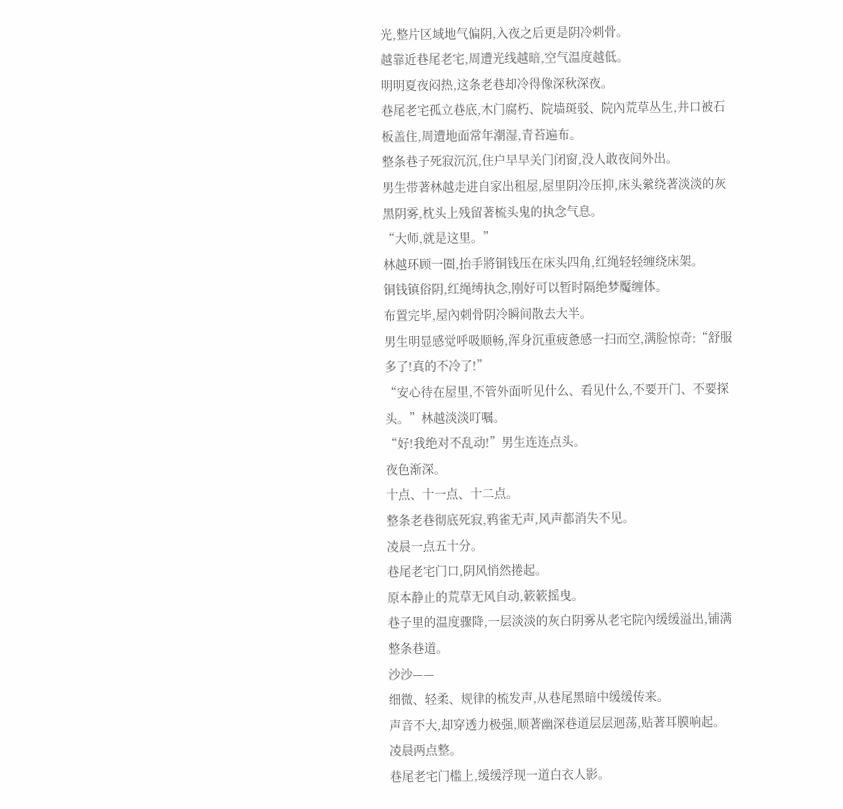光,整片区域地气偏阴,入夜之后更是阴冷刺骨。
越靠近巷尾老宅,周遭光线越暗,空气温度越低。
明明夏夜闷热,这条老巷却冷得像深秋深夜。
巷尾老宅孤立巷底,木门腐朽、院墙斑驳、院內荒草丛生,井口被石板盖住,周遭地面常年潮湿,青苔遍布。
整条巷子死寂沉沉,住户早早关门闭窗,没人敢夜间外出。
男生带著林越走进自家出租屋,屋里阴冷压抑,床头縈绕著淡淡的灰黑阴雾,枕头上残留著梳头鬼的执念气息。
“大师,就是这里。”
林越环顾一圈,抬手將铜钱压在床头四角,红绳轻轻缠绕床架。
铜钱镇俗阴,红绳缚执念,刚好可以暂时隔绝梦魘缠体。
布置完毕,屋內刺骨阴冷瞬间散去大半。
男生明显感觉呼吸顺畅,浑身沉重疲惫感一扫而空,满脸惊奇:“舒服多了!真的不冷了!”
“安心待在屋里,不管外面听见什么、看见什么,不要开门、不要探头。”林越淡淡叮嘱。
“好!我绝对不乱动!”男生连连点头。
夜色渐深。
十点、十一点、十二点。
整条老巷彻底死寂,鸦雀无声,风声都消失不见。
凌晨一点五十分。
巷尾老宅门口,阴风悄然捲起。
原本静止的荒草无风自动,簌簌摇曳。
巷子里的温度骤降,一层淡淡的灰白阴雾从老宅院內缓缓溢出,铺满整条巷道。
沙沙——
细微、轻柔、规律的梳发声,从巷尾黑暗中缓缓传来。
声音不大,却穿透力极强,顺著幽深巷道层层迴荡,贴著耳膜响起。
凌晨两点整。
巷尾老宅门槛上,缓缓浮现一道白衣人影。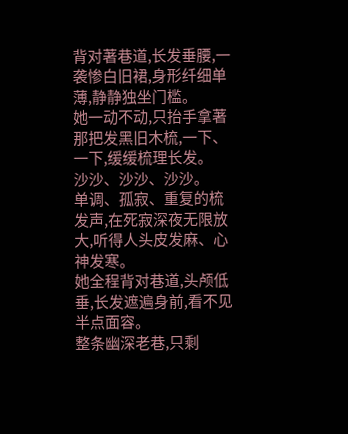背对著巷道,长发垂腰,一袭惨白旧裙,身形纤细单薄,静静独坐门槛。
她一动不动,只抬手拿著那把发黑旧木梳,一下、一下,缓缓梳理长发。
沙沙、沙沙、沙沙。
单调、孤寂、重复的梳发声,在死寂深夜无限放大,听得人头皮发麻、心神发寒。
她全程背对巷道,头颅低垂,长发遮遍身前,看不见半点面容。
整条幽深老巷,只剩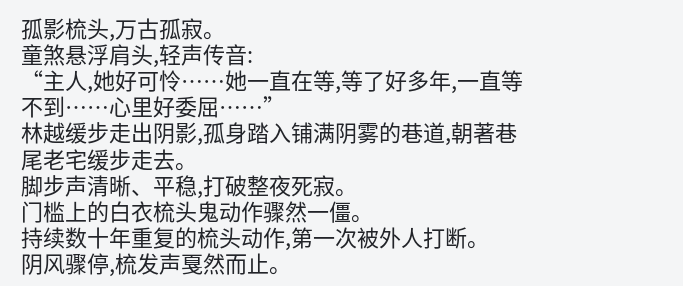孤影梳头,万古孤寂。
童煞悬浮肩头,轻声传音:
“主人,她好可怜……她一直在等,等了好多年,一直等不到……心里好委屈……”
林越缓步走出阴影,孤身踏入铺满阴雾的巷道,朝著巷尾老宅缓步走去。
脚步声清晰、平稳,打破整夜死寂。
门槛上的白衣梳头鬼动作骤然一僵。
持续数十年重复的梳头动作,第一次被外人打断。
阴风骤停,梳发声戛然而止。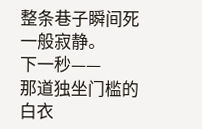整条巷子瞬间死一般寂静。
下一秒——
那道独坐门槛的白衣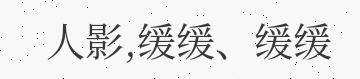人影,缓缓、缓缓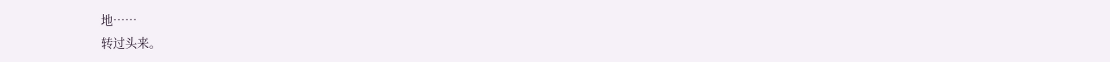地……
转过头来。